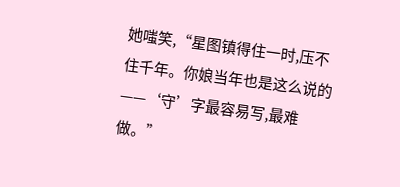她嗤笑,“星图镇得住一时,压不住千年。你娘当年也是这么说的——‘守’字最容易写,最难做。”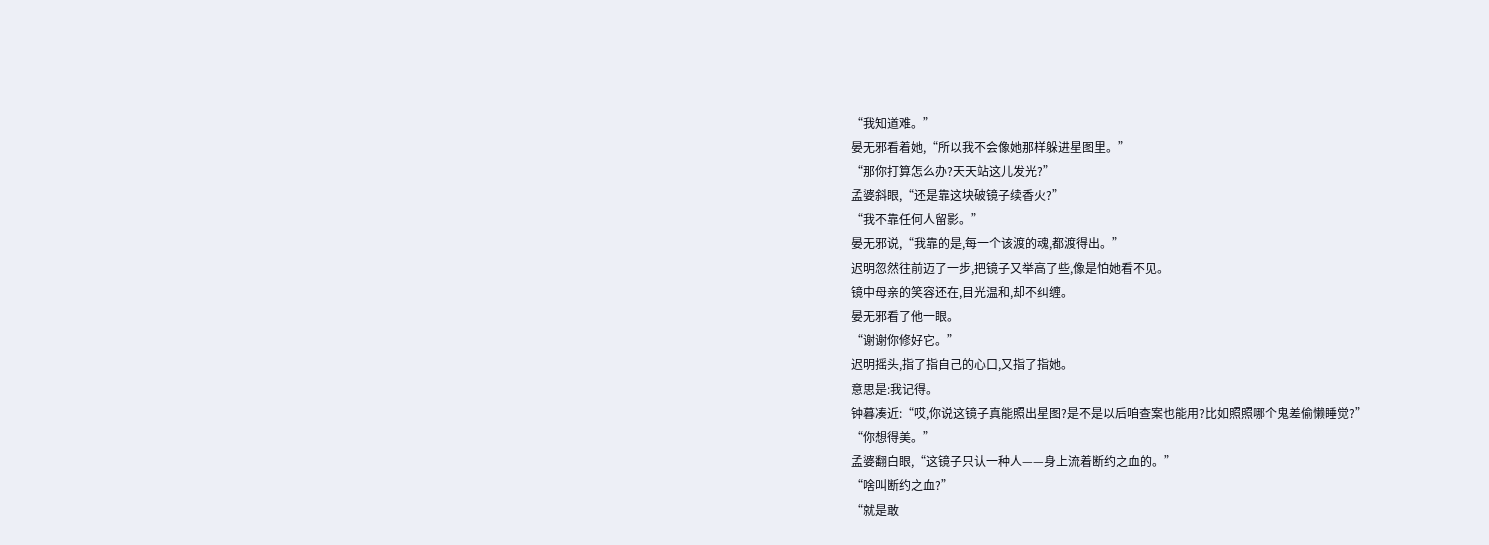“我知道难。”
晏无邪看着她,“所以我不会像她那样躲进星图里。”
“那你打算怎么办?天天站这儿发光?”
孟婆斜眼,“还是靠这块破镜子续香火?”
“我不靠任何人留影。”
晏无邪说,“我靠的是,每一个该渡的魂,都渡得出。”
迟明忽然往前迈了一步,把镜子又举高了些,像是怕她看不见。
镜中母亲的笑容还在,目光温和,却不纠缠。
晏无邪看了他一眼。
“谢谢你修好它。”
迟明摇头,指了指自己的心口,又指了指她。
意思是:我记得。
钟暮凑近:“哎,你说这镜子真能照出星图?是不是以后咱查案也能用?比如照照哪个鬼差偷懒睡觉?”
“你想得美。”
孟婆翻白眼,“这镜子只认一种人——身上流着断约之血的。”
“啥叫断约之血?”
“就是敢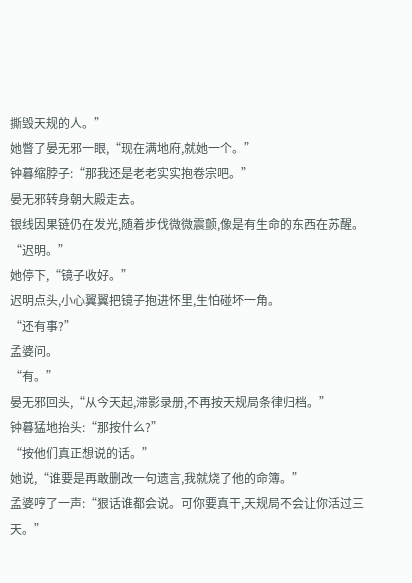撕毁天规的人。”
她瞥了晏无邪一眼,“现在满地府,就她一个。”
钟暮缩脖子:“那我还是老老实实抱卷宗吧。”
晏无邪转身朝大殿走去。
银线因果链仍在发光,随着步伐微微震颤,像是有生命的东西在苏醒。
“迟明。”
她停下,“镜子收好。”
迟明点头,小心翼翼把镜子抱进怀里,生怕碰坏一角。
“还有事?”
孟婆问。
“有。”
晏无邪回头,“从今天起,滞影录册,不再按天规局条律归档。”
钟暮猛地抬头:“那按什么?”
“按他们真正想说的话。”
她说,“谁要是再敢删改一句遗言,我就烧了他的命簿。”
孟婆哼了一声:“狠话谁都会说。可你要真干,天规局不会让你活过三天。”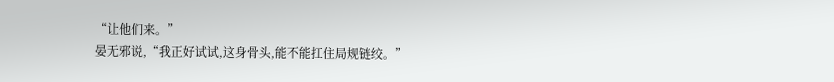“让他们来。”
晏无邪说,“我正好试试,这身骨头,能不能扛住局规链绞。”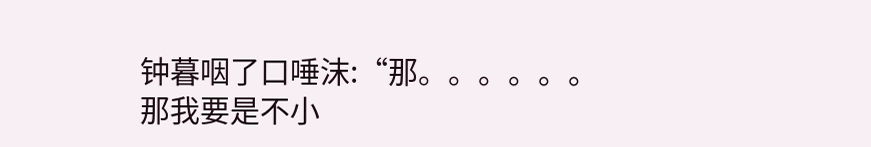钟暮咽了口唾沫:“那。。。。。。那我要是不小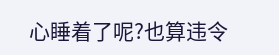心睡着了呢?也算违令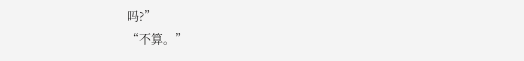吗?”
“不算。”